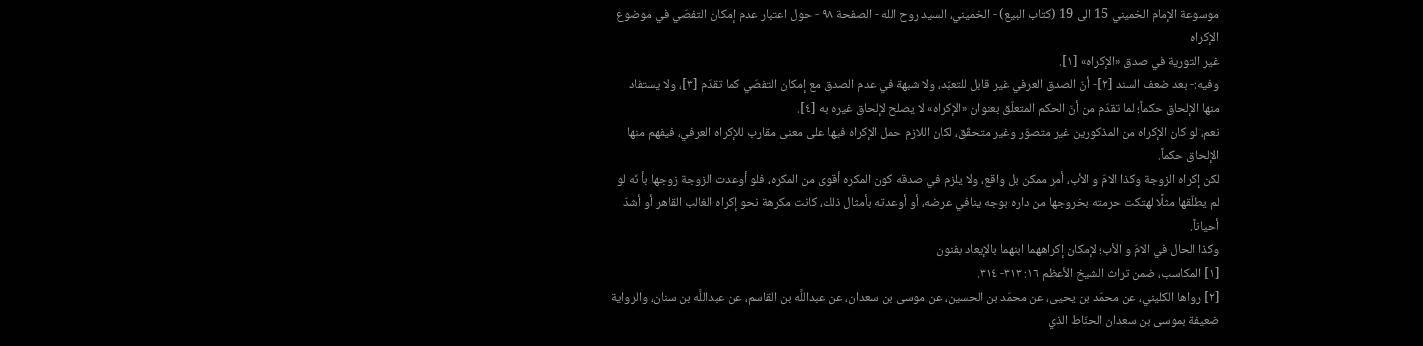موسوعة الإمام الخميني 15 الى 19 (كتاب البيع) - الخميني، السيد روح الله - الصفحة ٩٨ - حول اعتبار عدم إمكان التفصّي في موضوع الإكراه
غير التورية في صدق «الإكراه» [١].
وفيه:- بعد ضعف السند [٢]- أنّ الصدق العرفي غير قابل للتعبّد، ولا شبهة في عدم الصدق مع إمكان التفصّي كما تقدّم [٣]، ولا يستفاد منها الإلحاق حكماً؛ لما تقدّم من أنّ الحكم المتعلّق بعنوان «الإكراه» لا يصلح لإلحاق غيره به [٤].
نعم، لو كان الإكراه من المذكورين غير متصوّر وغير متحقّق، لكان اللازم حمل الإكراه فيها على معنى مقارب للإكراه العرفي، فيفهم منها الإلحاق حكماً.
لكن إكراه الزوجة وكذا الامّ و الأب، أمر ممكن بل واقع، ولا يلزم في صدقه كون المكره أقوى من المكره، فلو أوعدت الزوجة زوجها بأ نّه لو لم يطلّقها مثلًا لهتكت حرمته بخروجها من داره بوجه ينافي عرضه، أو أوعدته بأمثال ذلك، كانت مكرهة نحو إكراه الغالب القاهر أو أشدّ أحياناً.
وكذا الحال في الامّ و الأب؛ لإمكان إكراههما ابنهما بالإيعاد بفنون
[١] المكاسب، ضمن تراث الشيخ الأعظم ١٦: ٣١٣- ٣١٤.
[٢] رواها الكليني، عن محمّد بن يحيى، عن محمّد بن الحسين، عن موسى بن سعدان، عن عبداللَّه بن القاسم، عن عبداللَّه بن سنان، والرواية ضعيفة بموسى بن سعدان الحنّاط الذي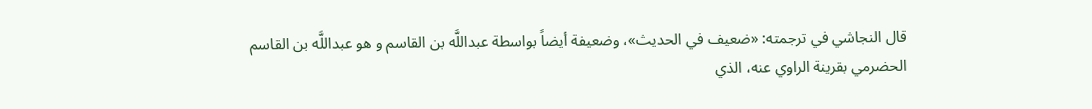قال النجاشي في ترجمته: «ضعيف في الحديث»، وضعيفة أيضاً بواسطة عبداللَّه بن القاسم و هو عبداللَّه بن القاسم الحضرمي بقرينة الراوي عنه، الذي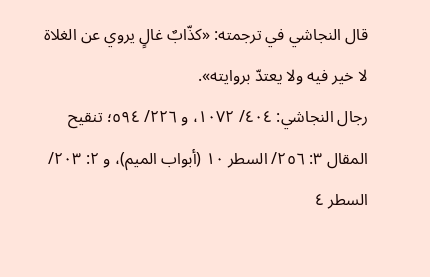قال النجاشي في ترجمته: «كذّابٌ غالٍ يروي عن الغلاة لا خير فيه ولا يعتدّ بروايته».
رجال النجاشي: ٤٠٤/ ١٠٧٢، و ٢٢٦/ ٥٩٤؛ تنقيح المقال ٣: ٢٥٦/ السطر ١٠ (أبواب الميم)، و ٢: ٢٠٣/ السطر ٤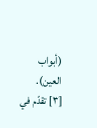(أبواب العين).
[٣] تقدّم في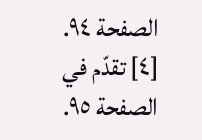الصفحة ٩٤.
[٤] تقدّم في الصفحة ٩٥.